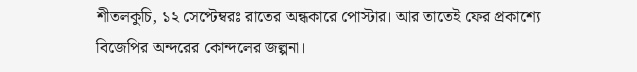শীতলকুচি, ১২ সেপ্টেম্বরঃ রাতের অন্ধকারে পোস্টার। আর তাতেই ফের প্রকাশ্যে বিজেপির অন্দরের কোন্দলের জল্পনা।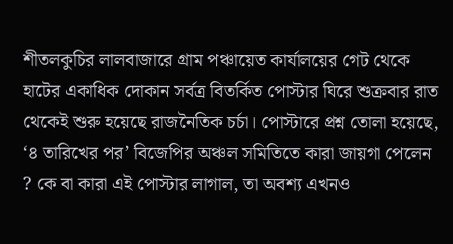শীতলকুচির লালবাজারে গ্রাম পঞ্চায়েত কার্যালয়ের গেট থেকে হাটের একাধিক দোকান সর্বত্র বিতর্কিত পোস্টার ঘিরে শুক্রবার রাত থেকেই শুরু হয়েছে রাজনৈতিক চর্চা। পোস্টারে প্রশ্ন তোলা হয়েছে, ‘৪ তারিখের পর’ বিজেপির অঞ্চল সমিতিতে কারা জায়গা পেলেন ? কে বা কারা এই পোস্টার লাগাল, তা অবশ্য এখনও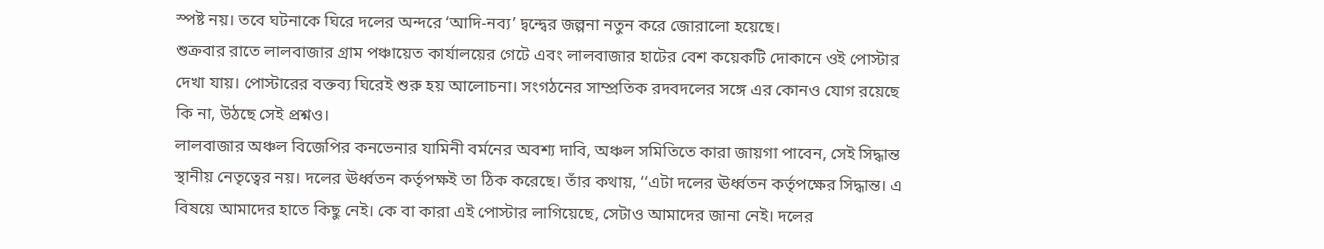স্পষ্ট নয়। তবে ঘটনাকে ঘিরে দলের অন্দরে ‘আদি-নব্য’ দ্বন্দ্বের জল্পনা নতুন করে জোরালো হয়েছে।
শুক্রবার রাতে লালবাজার গ্রাম পঞ্চায়েত কার্যালয়ের গেটে এবং লালবাজার হাটের বেশ কয়েকটি দোকানে ওই পোস্টার দেখা যায়। পোস্টারের বক্তব্য ঘিরেই শুরু হয় আলোচনা। সংগঠনের সাম্প্রতিক রদবদলের সঙ্গে এর কোনও যোগ রয়েছে কি না, উঠছে সেই প্রশ্নও।
লালবাজার অঞ্চল বিজেপির কনভেনার যামিনী বর্মনের অবশ্য দাবি, অঞ্চল সমিতিতে কারা জায়গা পাবেন, সেই সিদ্ধান্ত স্থানীয় নেতৃত্বের নয়। দলের ঊর্ধ্বতন কর্তৃপক্ষই তা ঠিক করেছে। তাঁর কথায়, ‘‘এটা দলের ঊর্ধ্বতন কর্তৃপক্ষের সিদ্ধান্ত। এ বিষয়ে আমাদের হাতে কিছু নেই। কে বা কারা এই পোস্টার লাগিয়েছে, সেটাও আমাদের জানা নেই। দলের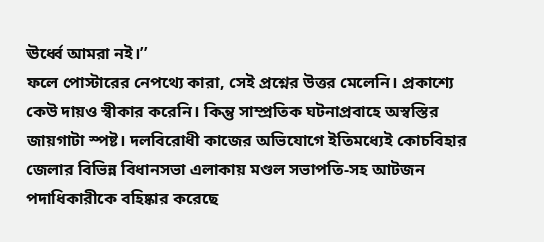ঊর্ধ্বে আমরা নই।’’
ফলে পোস্টারের নেপথ্যে কারা, সেই প্রশ্নের উত্তর মেলেনি। প্রকাশ্যে কেউ দায়ও স্বীকার করেনি। কিন্তু সাম্প্রতিক ঘটনাপ্রবাহে অস্বস্তির জায়গাটা স্পষ্ট। দলবিরোধী কাজের অভিযোগে ইতিমধ্যেই কোচবিহার জেলার বিভিন্ন বিধানসভা এলাকায় মণ্ডল সভাপতি-সহ আটজন পদাধিকারীকে বহিষ্কার করেছে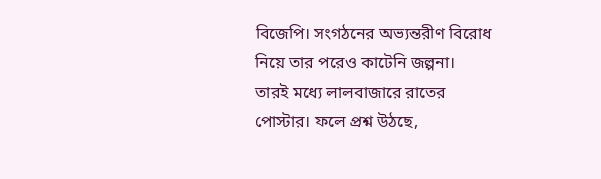বিজেপি। সংগঠনের অভ্যন্তরীণ বিরোধ নিয়ে তার পরেও কাটেনি জল্পনা।
তারই মধ্যে লালবাজারে রাতের পোস্টার। ফলে প্রশ্ন উঠছে,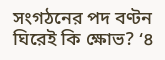সংগঠনের পদ বণ্টন ঘিরেই কি ক্ষোভ? ‘৪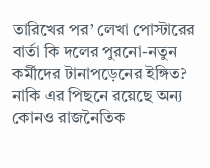তারিখের পর’ লেখা পোস্টারের বার্তা কি দলের পুরনো-নতুন কর্মীদের টানাপড়েনের ইঙ্গিত? নাকি এর পিছনে রয়েছে অন্য কোনও রাজনৈতিক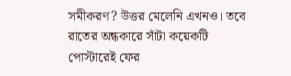সমীকরণ? উত্তর মেলেনি এখনও। তবে রাতের অন্ধকারে সাঁটা কয়েকটি পোস্টারেই ফের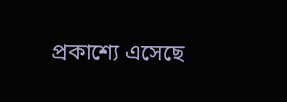প্রকাশ্যে এসেছে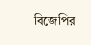বিজেপির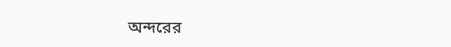অন্দরের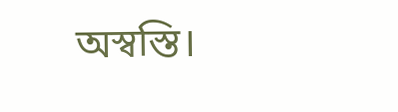অস্বস্তি।